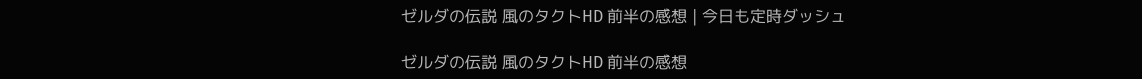ゼルダの伝説 風のタクトHD 前半の感想 | 今日も定時ダッシュ

ゼルダの伝説 風のタクトHD 前半の感想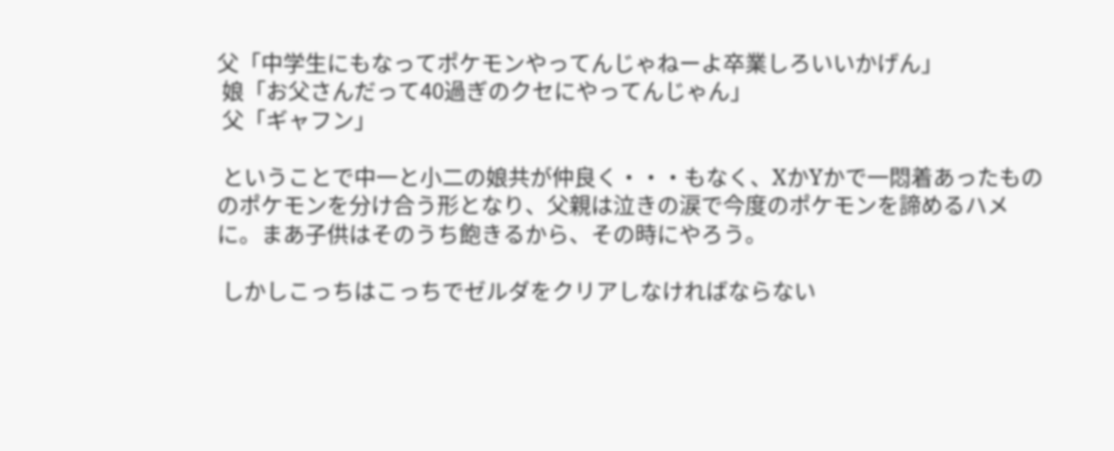父「中学生にもなってポケモンやってんじゃねーよ卒業しろいいかげん」
 娘「お父さんだって40過ぎのクセにやってんじゃん」
 父「ギャフン」

 ということで中一と小二の娘共が仲良く・・・もなく、XかYかで一悶着あったもののポケモンを分け合う形となり、父親は泣きの涙で今度のポケモンを諦めるハメに。まあ子供はそのうち飽きるから、その時にやろう。

 しかしこっちはこっちでゼルダをクリアしなければならない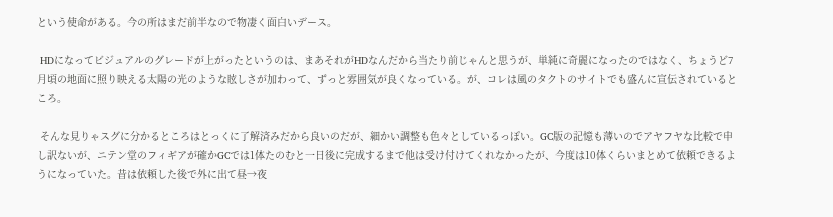という使命がある。今の所はまだ前半なので物凄く面白いデース。

 HDになってビジュアルのグレードが上がったというのは、まあそれがHDなんだから当たり前じゃんと思うが、単純に奇麗になったのではなく、ちょうど7月頃の地面に照り映える太陽の光のような眩しさが加わって、ずっと雰囲気が良くなっている。が、コレは風のタクトのサイトでも盛んに宣伝されているところ。

 そんな見りゃスグに分かるところはとっくに了解済みだから良いのだが、細かい調整も色々としているっぽい。GC版の記憶も薄いのでアヤフヤな比較で申し訳ないが、ニテン堂のフィギアが確かGCでは1体たのむと一日後に完成するまで他は受け付けてくれなかったが、今度は10体くらいまとめて依頼できるようになっていた。昔は依頼した後で外に出て昼→夜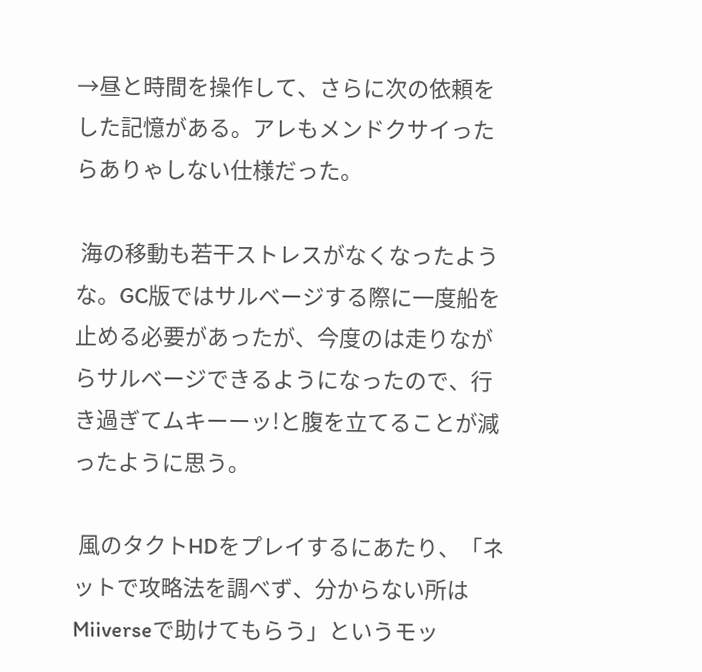→昼と時間を操作して、さらに次の依頼をした記憶がある。アレもメンドクサイったらありゃしない仕様だった。

 海の移動も若干ストレスがなくなったような。GC版ではサルベージする際に一度船を止める必要があったが、今度のは走りながらサルベージできるようになったので、行き過ぎてムキーーッ!と腹を立てることが減ったように思う。

 風のタクトHDをプレイするにあたり、「ネットで攻略法を調べず、分からない所はMiiverseで助けてもらう」というモッ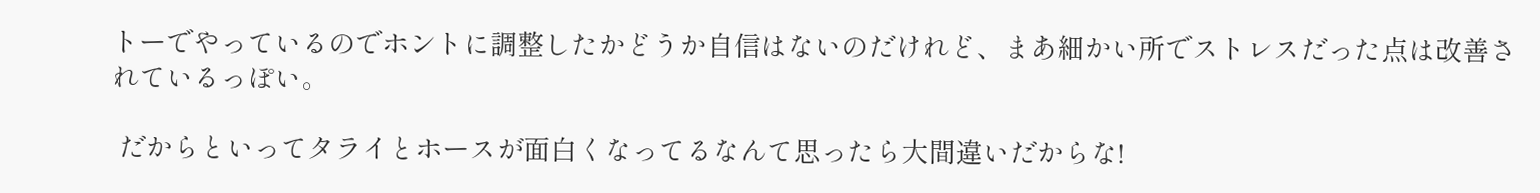トーでやっているのでホントに調整したかどうか自信はないのだけれど、まあ細かい所でストレスだった点は改善されているっぽい。

 だからといってタライとホースが面白くなってるなんて思ったら大間違いだからな!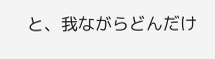と、我ながらどんだけ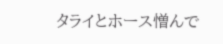タライとホース憎んで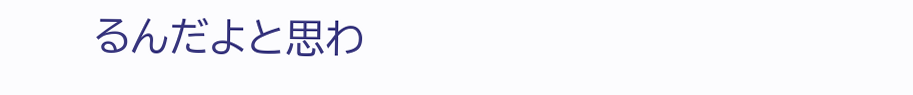るんだよと思わ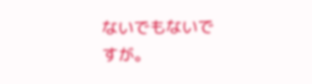ないでもないですが。